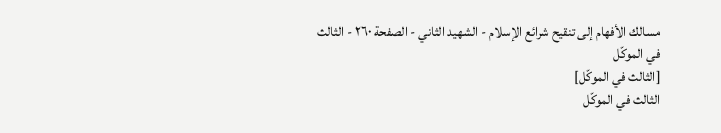مسالك الأفهام إلى تنقيح شرائع الإسلام - الشهيد الثاني - الصفحة ٢٦٠ - الثالث في الموكّل
[الثالث في الموكّل]
الثالث في الموكّل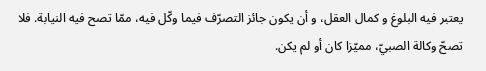يعتبر فيه البلوغ و كمال العقل، و أن يكون جائز التصرّف فيما وكّل فيه، ممّا تصح فيه النيابة. فلا تصحّ وكالة الصبيّ، مميّزا كان أو لم يكن.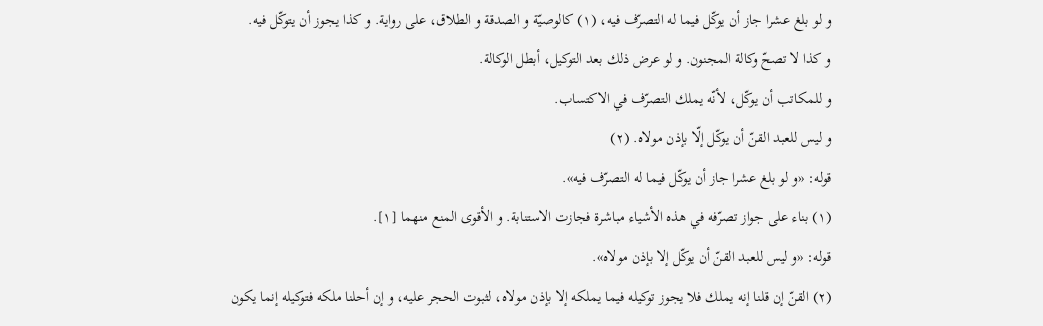و لو بلغ عشرا جاز أن يوكّل فيما له التصرّف فيه، (١) كالوصيّة و الصدقة و الطلاق، على رواية. و كذا يجوز أن يتوكّل فيه.
و كذا لا تصحّ وكالة المجنون. و لو عرض ذلك بعد التوكيل، أبطل الوكالة.
و للمكاتب أن يوكّل، لأنّه يملك التصرّف في الاكتساب.
و ليس للعبد القنّ أن يوكّل إلّا بإذن مولاه. (٢)
قوله: «و لو بلغ عشرا جاز أن يوكّل فيما له التصرّف فيه».
(١) بناء على جواز تصرّفه في هذه الأشياء مباشرة فجازت الاستنابة. و الأقوى المنع منهما [١].
قوله: «و ليس للعبد القنّ أن يوكّل إلا بإذن مولاه».
(٢) القنّ إن قلنا إنه يملك فلا يجوز توكيله فيما يملكه إلا بإذن مولاه، لثبوت الحجر عليه، و إن أحلنا ملكه فتوكيله إنما يكون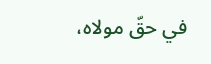في حقّ مولاه،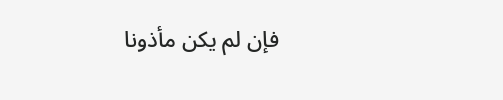فإن لم يكن مأذونا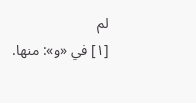لم
[١] في «و»: منها.